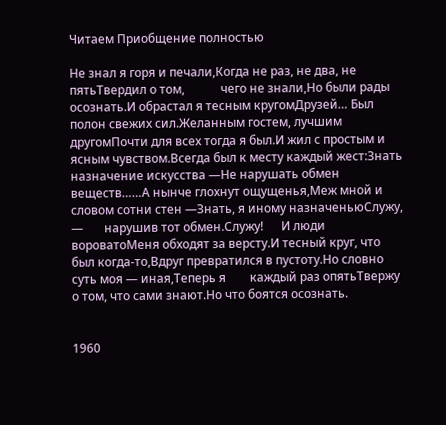Читаем Приобщение полностью

Не знал я горя и печали,Когда не раз, не два, не пятьТвердил о том,            чего не знали,Но были рады осознать.И обрастал я тесным кругомДрузей… Был полон свежих сил.Желанным гостем, лучшим другомПочти для всех тогда я был.И жил с простым и ясным чувством.Всегда был к месту каждый жест:Знать назначение искусства —Не нарушать обмен веществ……А нынче глохнут ощущенья,Меж мной и словом сотни стен —Знать, я иному назначеньюСлужу, —       нарушив тот обмен.Служу!      И люди вороватоМеня обходят за версту.И тесный круг, что был когда-то,Вдруг превратился в пустоту.Но словно суть моя — иная,Теперь я        каждый раз опятьТвержу о том, что сами знают.Но что боятся осознать.


1960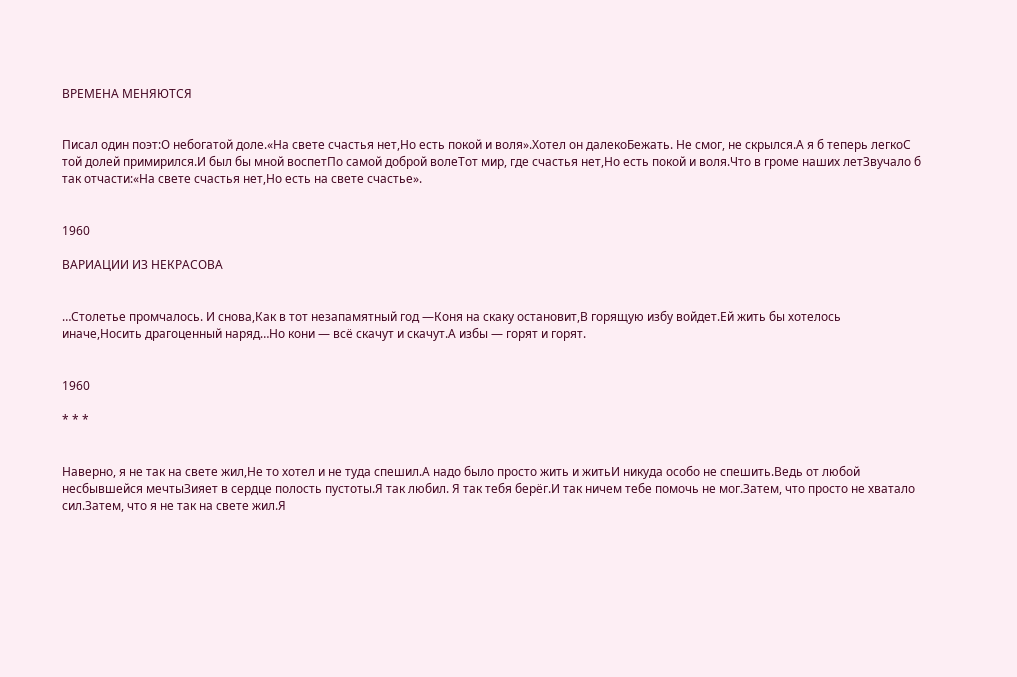ВРЕМЕНА МЕНЯЮТСЯ


Писал один поэт:О небогатой доле.«На свете счастья нет,Но есть покой и воля».Хотел он далекоБежать. Не смог, не скрылся.А я б теперь легкоС той долей примирился.И был бы мной воспетПо самой доброй волеТот мир, где счастья нет,Но есть покой и воля.Что в громе наших летЗвучало б так отчасти:«На свете счастья нет,Но есть на свете счастье».


1960

ВАРИАЦИИ ИЗ НЕКРАСОВА


…Столетье промчалось. И снова,Как в тот незапамятный год —Коня на скаку остановит,В горящую избу войдет.Ей жить бы хотелось иначе,Носить драгоценный наряд…Но кони — всё скачут и скачут.А избы — горят и горят.


1960

* * *


Наверно, я не так на свете жил,Не то хотел и не туда спешил.А надо было просто жить и житьИ никуда особо не спешить.Ведь от любой несбывшейся мечтыЗияет в сердце полость пустоты.Я так любил. Я так тебя берёг.И так ничем тебе помочь не мог.Затем, что просто не хватало сил.Затем, что я не так на свете жил.Я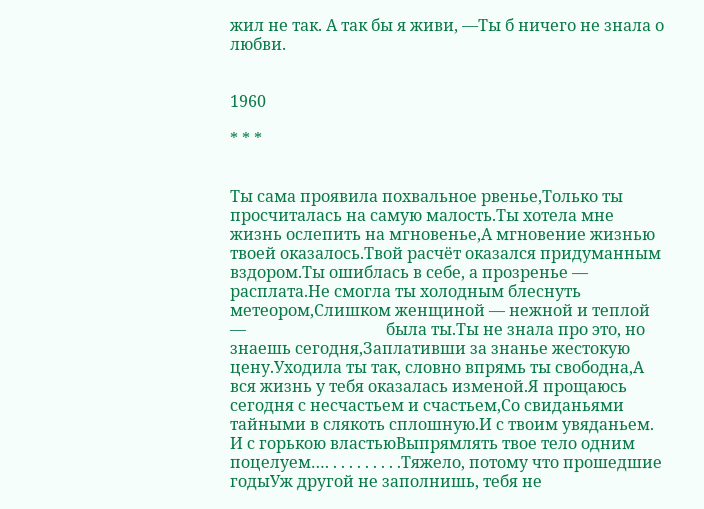жил не так. А так бы я живи, —Ты б ничего не знала о любви.


1960

* * *


Ты сама проявила похвальное рвенье,Только ты просчиталась на самую малость.Ты хотела мне жизнь ослепить на мгновенье,А мгновение жизнью твоей оказалось.Твой расчёт оказался придуманным вздором.Ты ошиблась в себе, а прозренье — расплата.Не смогла ты холодным блеснуть метеором,Слишком женщиной — нежной и теплой —                                   была ты.Ты не знала про это, но знаешь сегодня,Заплативши за знанье жестокую цену.Уходила ты так, словно впрямь ты свободна,А вся жизнь у тебя оказалась изменой.Я прощаюсь сегодня с несчастьем и счастьем,Со свиданьями тайными в слякоть сплошную.И с твоим увяданьем. И с горькою властьюВыпрямлять твое тело одним поцелуем…. . . . . . . . . .Тяжело, потому что прошедшие годыУж другой не заполнишь, тебя не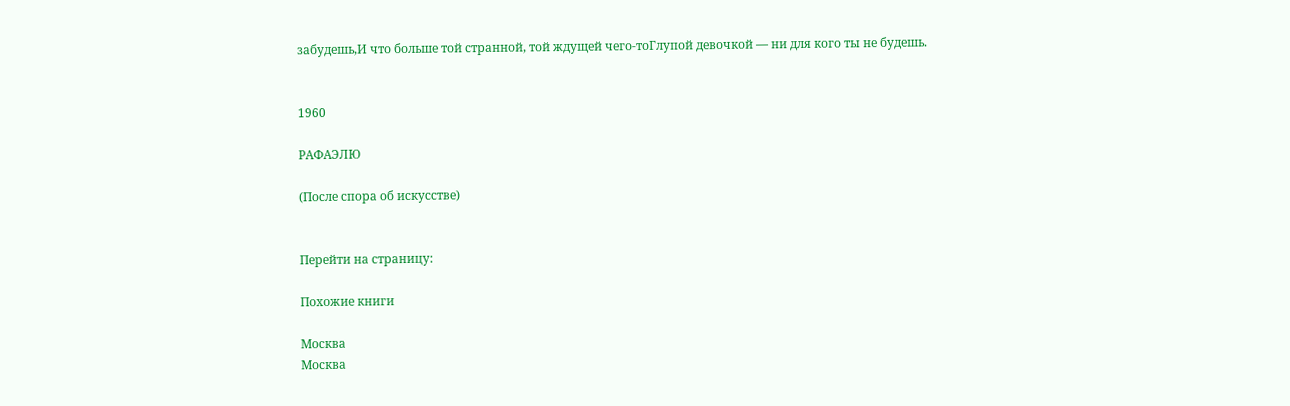забудешь,И что больше той странной, той ждущей чего-тоГлупой девочкой — ни для кого ты не будешь.


1960

РАФАЭЛЮ

(После спора об искусстве)


Перейти на страницу:

Похожие книги

Москва
Москва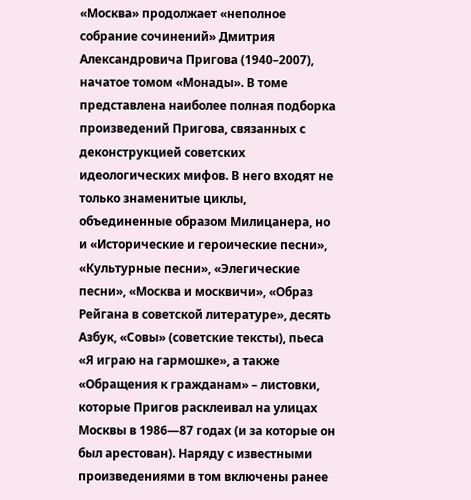«Москва» продолжает «неполное собрание сочинений» Дмитрия Александровича Пригова (1940–2007), начатое томом «Монады». В томе представлена наиболее полная подборка произведений Пригова, связанных с деконструкцией советских идеологических мифов. В него входят не только знаменитые циклы, объединенные образом Милицанера, но и «Исторические и героические песни», «Культурные песни», «Элегические песни», «Москва и москвичи», «Образ Рейгана в советской литературе», десять Азбук, «Совы» (советские тексты), пьеса «Я играю на гармошке», а также «Обращения к гражданам» – листовки, которые Пригов расклеивал на улицах Москвы в 1986—87 годах (и за которые он был арестован). Наряду с известными произведениями в том включены ранее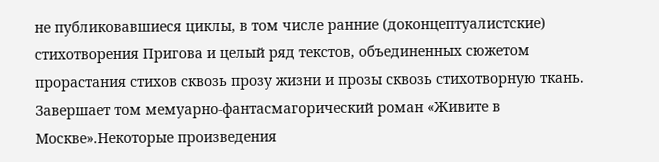не публиковавшиеся циклы, в том числе ранние (доконцептуалистские) стихотворения Пригова и целый ряд текстов, объединенных сюжетом прорастания стихов сквозь прозу жизни и прозы сквозь стихотворную ткань. Завершает том мемуарно-фантасмагорический роман «Живите в Москве».Некоторые произведения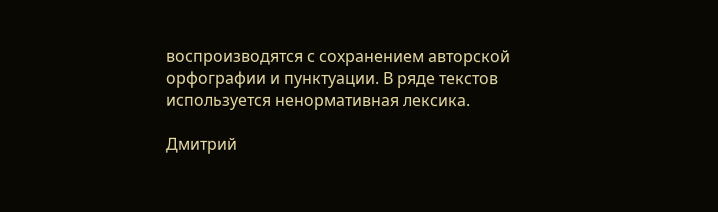воспроизводятся с сохранением авторской орфографии и пунктуации. В ряде текстов используется ненормативная лексика.

Дмитрий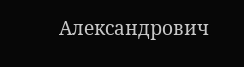Александрович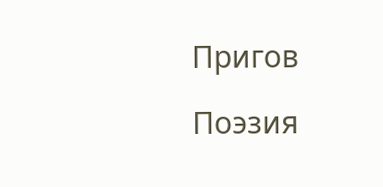Пригов

Поэзия